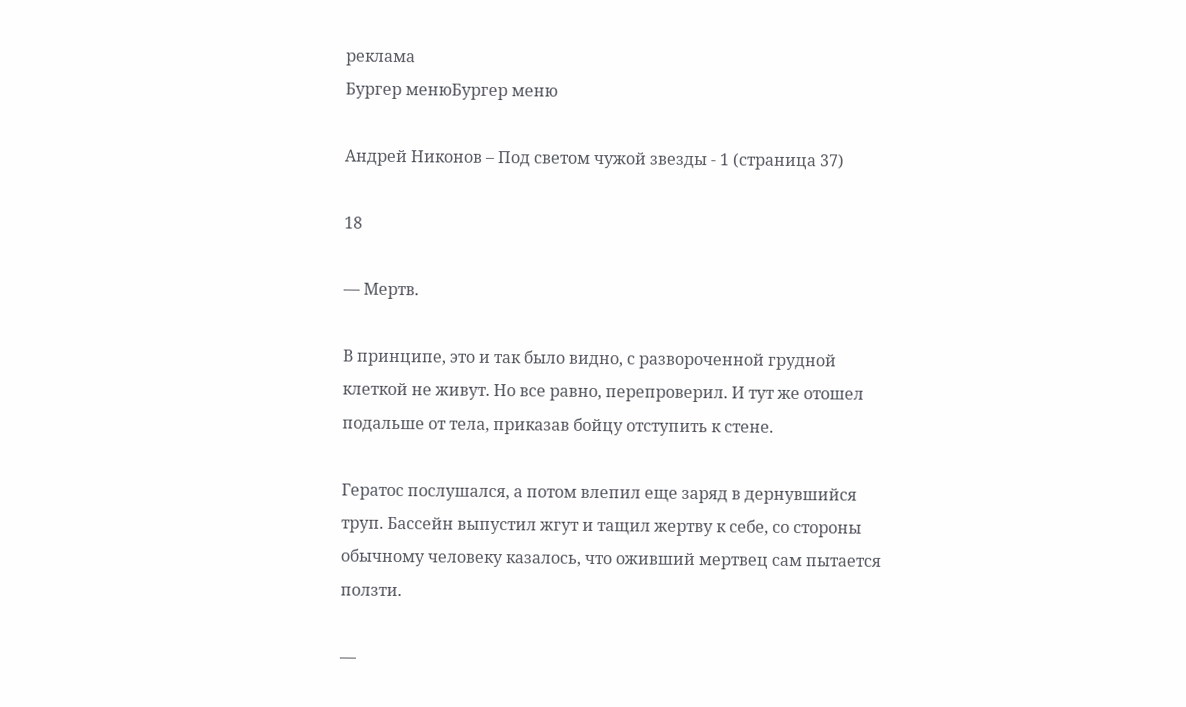реклама
Бургер менюБургер меню

Андрей Никонов – Под светом чужой звезды - 1 (страница 37)

18

— Мертв.

В принципе, это и так было видно, с развороченной грудной клеткой не живут. Но все равно, перепроверил. И тут же отошел подальше от тела, приказав бойцу отступить к стене.

Гератос послушался, а потом влепил еще заряд в дернувшийся труп. Бассейн выпустил жгут и тащил жертву к себе, со стороны обычному человеку казалось, что оживший мертвец сам пытается ползти.

—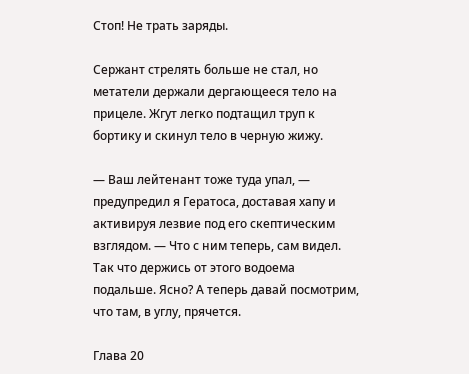Стоп! Не трать заряды.

Сержант стрелять больше не стал, но метатели держали дергающееся тело на прицеле. Жгут легко подтащил труп к бортику и скинул тело в черную жижу.

— Ваш лейтенант тоже туда упал, — предупредил я Гератоса, доставая хапу и активируя лезвие под его скептическим взглядом. — Что с ним теперь, сам видел. Так что держись от этого водоема подальше. Ясно? А теперь давай посмотрим, что там, в углу, прячется.

Глава 20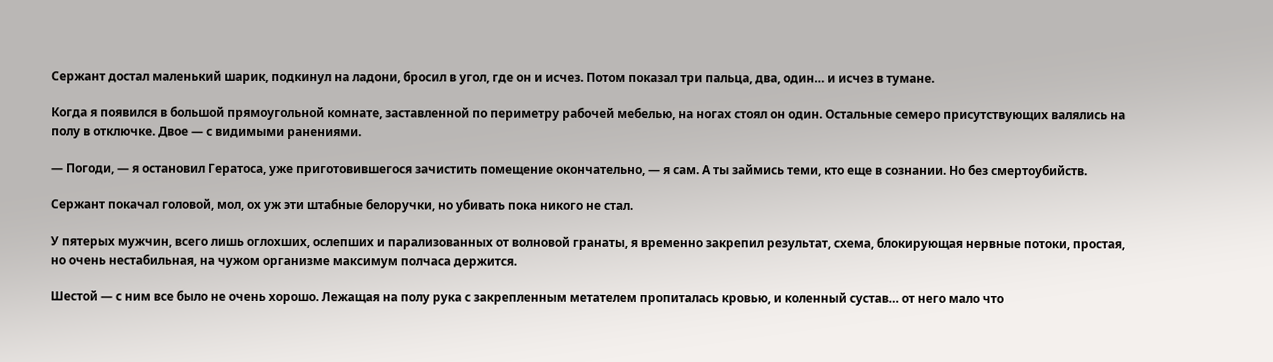Сержант достал маленький шарик, подкинул на ладони, бросил в угол, где он и исчез. Потом показал три пальца, два, один… и исчез в тумане.

Когда я появился в большой прямоугольной комнате, заставленной по периметру рабочей мебелью, на ногах стоял он один. Остальные семеро присутствующих валялись на полу в отключке. Двое — с видимыми ранениями.

— Погоди, — я остановил Гератоса, уже приготовившегося зачистить помещение окончательно, — я сам. А ты займись теми, кто еще в сознании. Но без смертоубийств.

Сержант покачал головой, мол, ох уж эти штабные белоручки, но убивать пока никого не стал.

У пятерых мужчин, всего лишь оглохших, ослепших и парализованных от волновой гранаты, я временно закрепил результат, схема, блокирующая нервные потоки, простая, но очень нестабильная, на чужом организме максимум полчаса держится.

Шестой — с ним все было не очень хорошо. Лежащая на полу рука с закрепленным метателем пропиталась кровью, и коленный сустав… от него мало что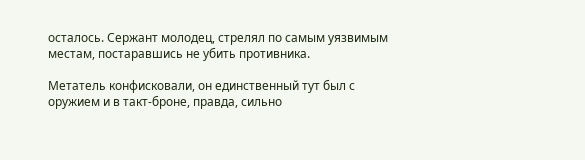осталось. Сержант молодец, стрелял по самым уязвимым местам, постаравшись не убить противника.

Метатель конфисковали, он единственный тут был с оружием и в такт-броне, правда, сильно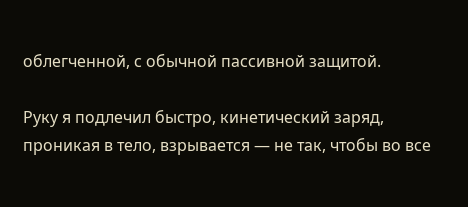облегченной, с обычной пассивной защитой.

Руку я подлечил быстро, кинетический заряд, проникая в тело, взрывается — не так, чтобы во все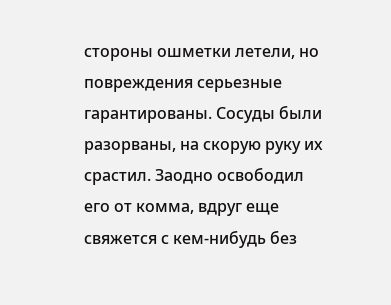стороны ошметки летели, но повреждения серьезные гарантированы. Сосуды были разорваны, на скорую руку их срастил. Заодно освободил его от комма, вдруг еще свяжется с кем-нибудь без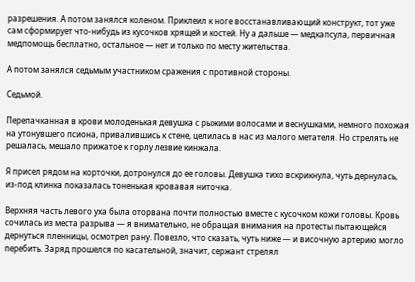разрешения. А потом занялся коленом. Приклеил к ноге восстанавливающий конструкт, тот уже сам сформирует что-нибудь из кусочков хрящей и костей. Ну а дальше — медкапсула, первичная медпомощь бесплатно, остальное — нет и только по месту жительства.

А потом занялся седьмым участником сражения с противной стороны.

Седьмой.

Перепачканная в крови молоденькая девушка с рыжими волосами и веснушками, немного похожая на утонувшего псиона, привалившись к стене, целилась в нас из малого метателя. Но стрелять не решалась, мешало прижатое к горлу лезвие кинжала.

Я присел рядом на корточки, дотронулся до ее головы. Девушка тихо вскрикнула, чуть дернулась, из-под клинка показалась тоненькая кровавая ниточка.

Верхняя часть левого уха была оторвана почти полностью вместе с кусочком кожи головы. Кровь сочилась из места разрыва — я внимательно, не обращая внимания на протесты пытающейся дернуться пленницы, осмотрел рану. Повезло, что сказать, чуть ниже — и височную артерию могло перебить. Заряд прошелся по касательной, значит, сержант стрелял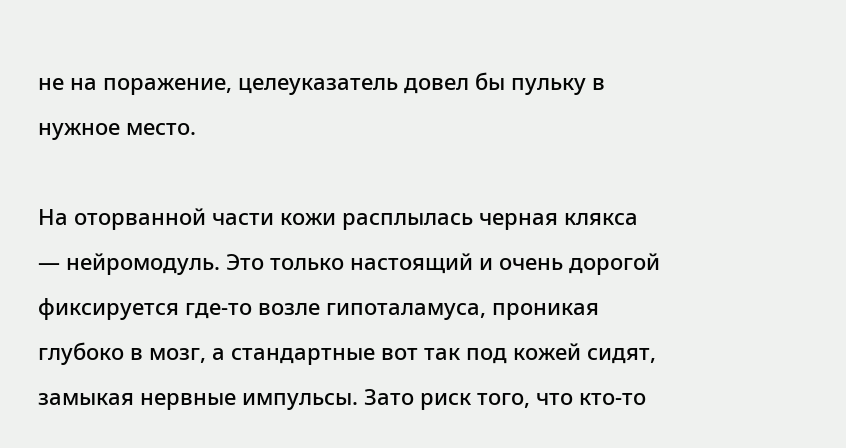не на поражение, целеуказатель довел бы пульку в нужное место.

На оторванной части кожи расплылась черная клякса — нейромодуль. Это только настоящий и очень дорогой фиксируется где-то возле гипоталамуса, проникая глубоко в мозг, а стандартные вот так под кожей сидят, замыкая нервные импульсы. Зато риск того, что кто-то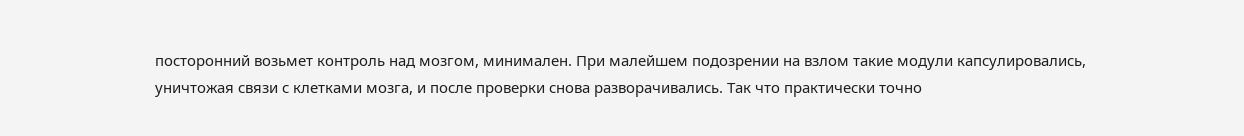посторонний возьмет контроль над мозгом, минимален. При малейшем подозрении на взлом такие модули капсулировались, уничтожая связи с клетками мозга, и после проверки снова разворачивались. Так что практически точно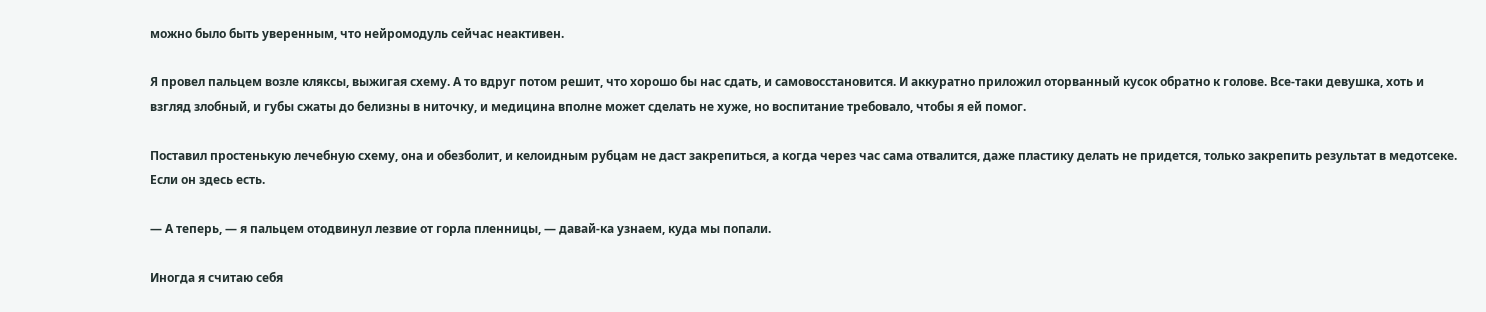можно было быть уверенным, что нейромодуль сейчас неактивен.

Я провел пальцем возле кляксы, выжигая схему. А то вдруг потом решит, что хорошо бы нас сдать, и самовосстановится. И аккуратно приложил оторванный кусок обратно к голове. Все-таки девушка, хоть и взгляд злобный, и губы сжаты до белизны в ниточку, и медицина вполне может сделать не хуже, но воспитание требовало, чтобы я ей помог.

Поставил простенькую лечебную схему, она и обезболит, и келоидным рубцам не даст закрепиться, а когда через час сама отвалится, даже пластику делать не придется, только закрепить результат в медотсеке. Если он здесь есть.

— А теперь, — я пальцем отодвинул лезвие от горла пленницы, — давай-ка узнаем, куда мы попали.

Иногда я считаю себя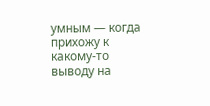умным — когда прихожу к какому-то выводу на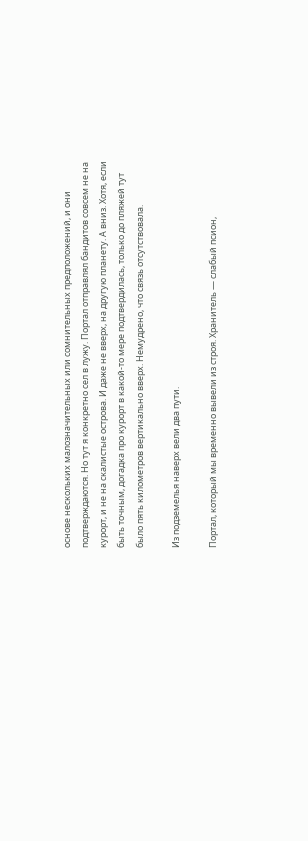основе нескольких малозначительных или сомнительных предположений, и они подтверждаются. Но тут я конкретно сел в лужу. Портал отправлял бандитов совсем не на курорт, и не на скалистые острова. И даже не вверх, на другую планету. А вниз. Хотя, если быть точным, догадка про курорт в какой-то мере подтвердилась, только до пляжей тут было пять километров вертикально вверх. Немудрено, что связь отсутствовала.

Из подземелья наверх вели два пути.

Портал, который мы временно вывели из строя. Хранитель — слабый псион,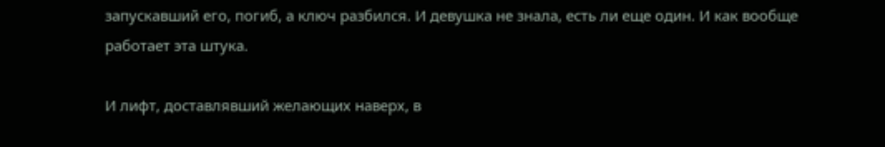запускавший его, погиб, а ключ разбился. И девушка не знала, есть ли еще один. И как вообще работает эта штука.

И лифт, доставлявший желающих наверх, в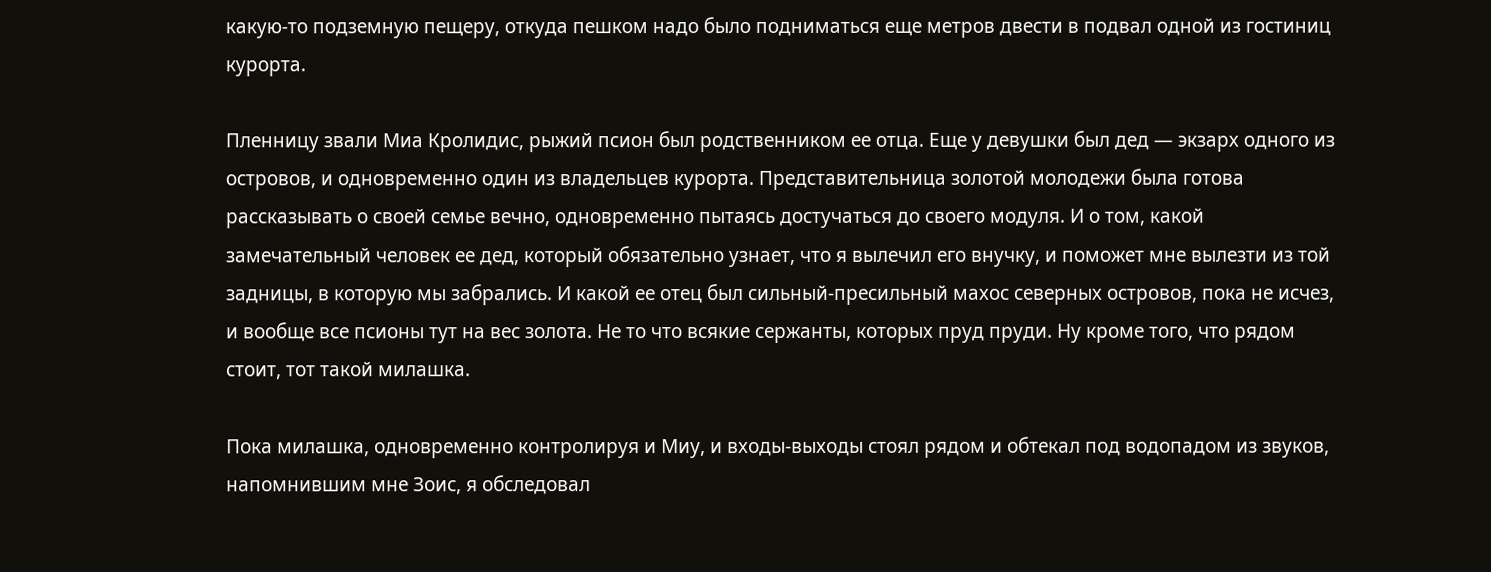какую-то подземную пещеру, откуда пешком надо было подниматься еще метров двести в подвал одной из гостиниц курорта.

Пленницу звали Миа Кролидис, рыжий псион был родственником ее отца. Еще у девушки был дед — экзарх одного из островов, и одновременно один из владельцев курорта. Представительница золотой молодежи была готова рассказывать о своей семье вечно, одновременно пытаясь достучаться до своего модуля. И о том, какой замечательный человек ее дед, который обязательно узнает, что я вылечил его внучку, и поможет мне вылезти из той задницы, в которую мы забрались. И какой ее отец был сильный-пресильный махос северных островов, пока не исчез, и вообще все псионы тут на вес золота. Не то что всякие сержанты, которых пруд пруди. Ну кроме того, что рядом стоит, тот такой милашка.

Пока милашка, одновременно контролируя и Миу, и входы-выходы стоял рядом и обтекал под водопадом из звуков, напомнившим мне Зоис, я обследовал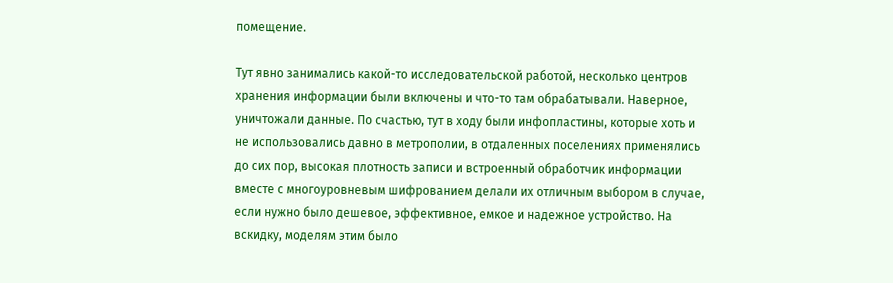помещение.

Тут явно занимались какой-то исследовательской работой, несколько центров хранения информации были включены и что-то там обрабатывали. Наверное, уничтожали данные. По счастью, тут в ходу были инфопластины, которые хоть и не использовались давно в метрополии, в отдаленных поселениях применялись до сих пор, высокая плотность записи и встроенный обработчик информации вместе с многоуровневым шифрованием делали их отличным выбором в случае, если нужно было дешевое, эффективное, емкое и надежное устройство. На вскидку, моделям этим было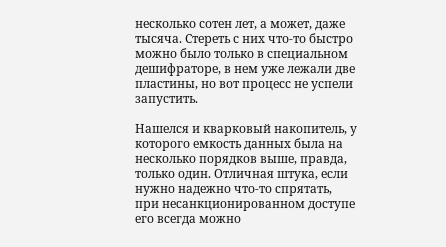несколько сотен лет, а может, даже тысяча. Стереть с них что-то быстро можно было только в специальном дешифраторе, в нем уже лежали две пластины, но вот процесс не успели запустить.

Нашелся и кварковый накопитель, у которого емкость данных была на несколько порядков выше, правда, только один. Отличная штука, если нужно надежно что-то спрятать, при несанкционированном доступе его всегда можно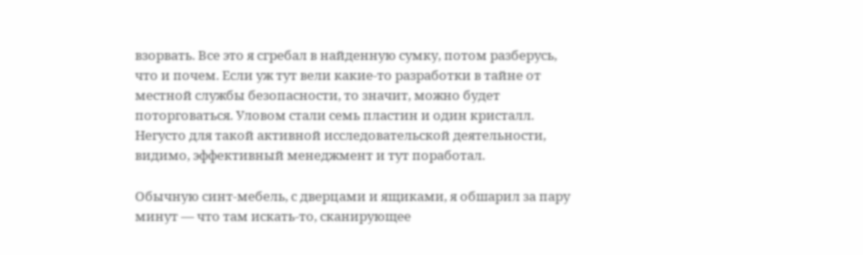взорвать. Все это я сгребал в найденную сумку, потом разберусь, что и почем. Если уж тут вели какие-то разработки в тайне от местной службы безопасности, то значит, можно будет поторговаться. Уловом стали семь пластин и один кристалл. Негусто для такой активной исследовательской деятельности, видимо, эффективный менеджмент и тут поработал.

Обычную синт-мебель, с дверцами и ящиками, я обшарил за пару минут — что там искать-то, сканирующее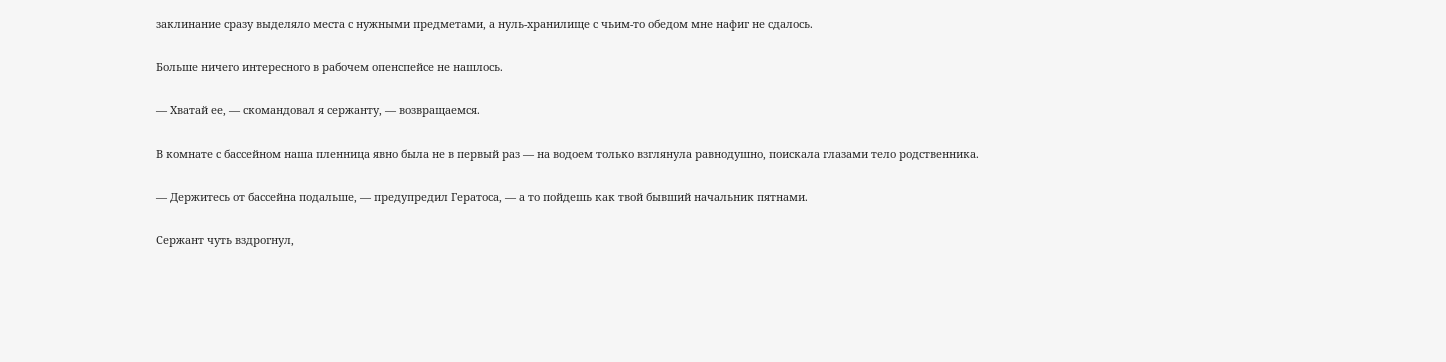заклинание сразу выделяло места с нужными предметами, а нуль-хранилище с чьим-то обедом мне нафиг не сдалось.

Больше ничего интересного в рабочем опенспейсе не нашлось.

— Хватай ее, — скомандовал я сержанту, — возвращаемся.

В комнате с бассейном наша пленница явно была не в первый раз — на водоем только взглянула равнодушно, поискала глазами тело родственника.

— Держитесь от бассейна подальше, — предупредил Гератоса, — а то пойдешь как твой бывший начальник пятнами.

Сержант чуть вздрогнул,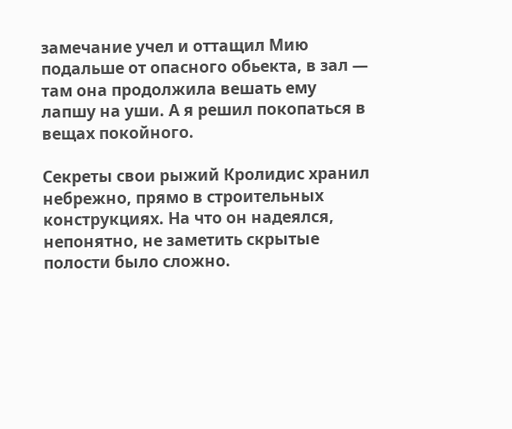замечание учел и оттащил Мию подальше от опасного обьекта, в зал — там она продолжила вешать ему лапшу на уши. А я решил покопаться в вещах покойного.

Секреты свои рыжий Кролидис хранил небрежно, прямо в строительных конструкциях. На что он надеялся, непонятно, не заметить скрытые полости было сложно.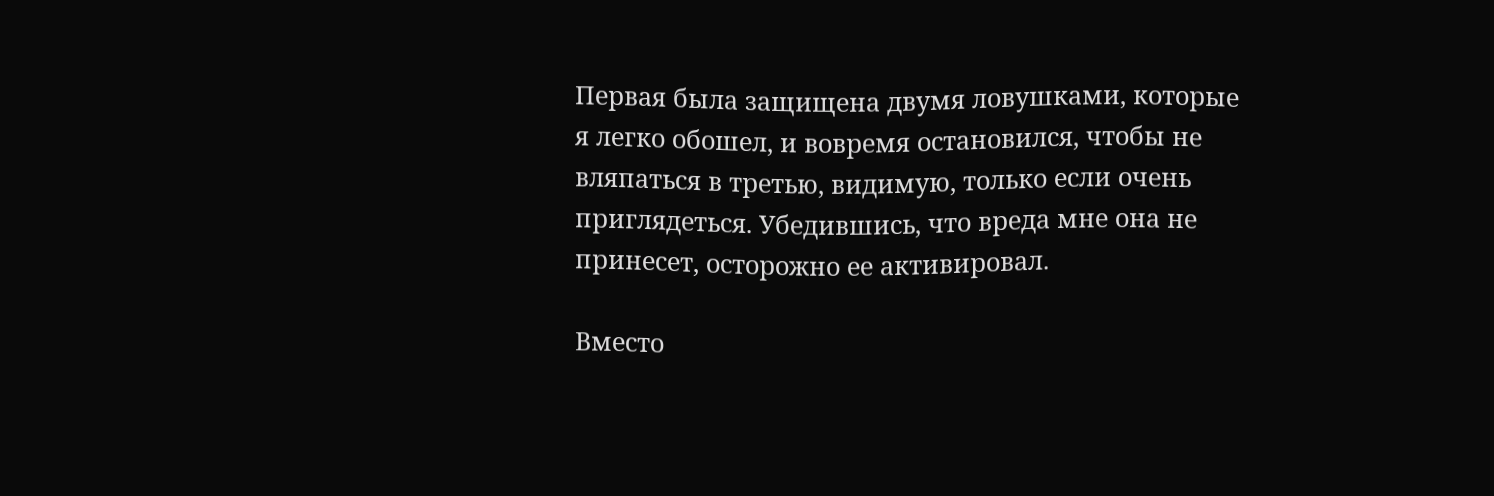Первая была защищена двумя ловушками, которые я легко обошел, и вовремя остановился, чтобы не вляпаться в третью, видимую, только если очень приглядеться. Убедившись, что вреда мне она не принесет, осторожно ее активировал.

Вместо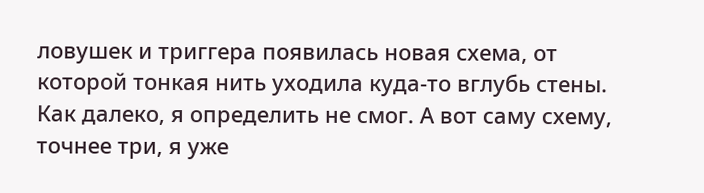ловушек и триггера появилась новая схема, от которой тонкая нить уходила куда-то вглубь стены. Как далеко, я определить не смог. А вот саму схему, точнее три, я уже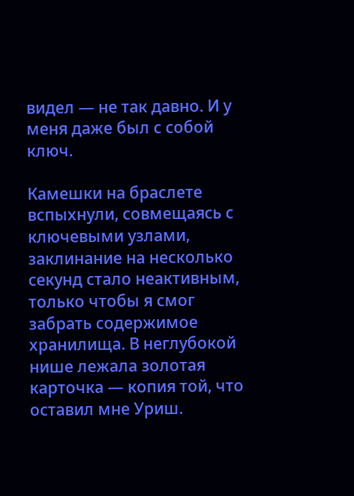видел — не так давно. И у меня даже был с собой ключ.

Камешки на браслете вспыхнули, совмещаясь с ключевыми узлами, заклинание на несколько секунд стало неактивным, только чтобы я смог забрать содержимое хранилища. В неглубокой нише лежала золотая карточка — копия той, что оставил мне Уриш.